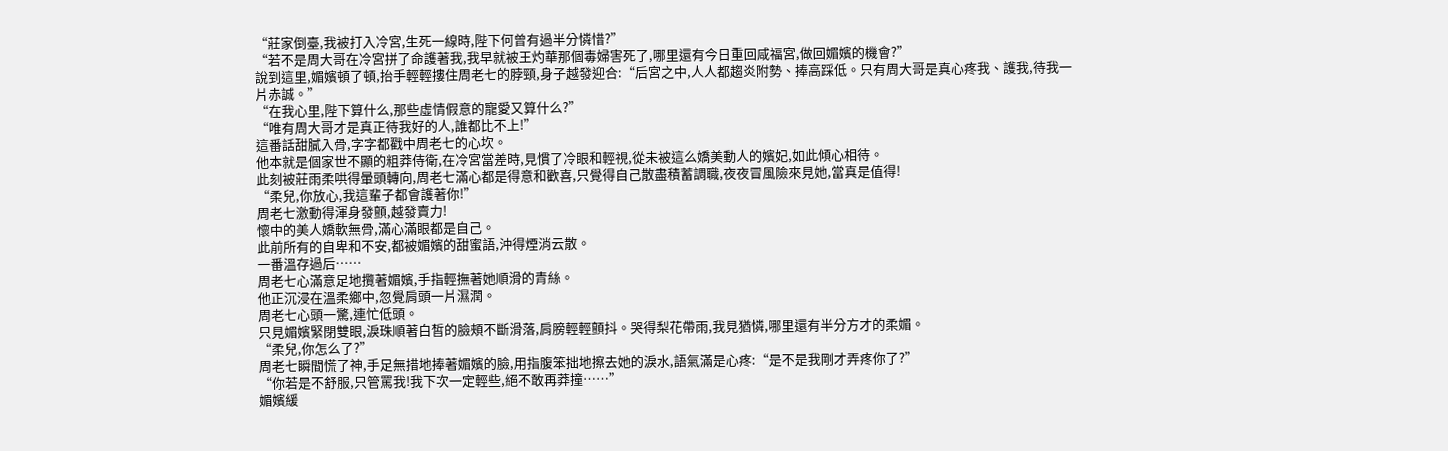“莊家倒臺,我被打入冷宮,生死一線時,陛下何曾有過半分憐惜?”
“若不是周大哥在冷宮拼了命護著我,我早就被王灼華那個毒婦害死了,哪里還有今日重回咸福宮,做回媚嬪的機會?”
說到這里,媚嬪頓了頓,抬手輕輕摟住周老七的脖頸,身子越發迎合:“后宮之中,人人都趨炎附勢、捧高踩低。只有周大哥是真心疼我、護我,待我一片赤誠。”
“在我心里,陛下算什么,那些虛情假意的寵愛又算什么?”
“唯有周大哥才是真正待我好的人,誰都比不上!”
這番話甜膩入骨,字字都戳中周老七的心坎。
他本就是個家世不顯的粗莽侍衛,在冷宮當差時,見慣了冷眼和輕視,從未被這么嬌美動人的嬪妃,如此傾心相待。
此刻被莊雨柔哄得暈頭轉向,周老七滿心都是得意和歡喜,只覺得自己散盡積蓄調職,夜夜冒風險來見她,當真是值得!
“柔兒,你放心,我這輩子都會護著你!”
周老七激動得渾身發顫,越發賣力!
懷中的美人嬌軟無骨,滿心滿眼都是自己。
此前所有的自卑和不安,都被媚嬪的甜蜜語,沖得煙消云散。
一番溫存過后……
周老七心滿意足地攬著媚嬪,手指輕撫著她順滑的青絲。
他正沉浸在溫柔鄉中,忽覺肩頭一片濕潤。
周老七心頭一驚,連忙低頭。
只見媚嬪緊閉雙眼,淚珠順著白皙的臉頰不斷滑落,肩膀輕輕顫抖。哭得梨花帶雨,我見猶憐,哪里還有半分方才的柔媚。
“柔兒,你怎么了?”
周老七瞬間慌了神,手足無措地捧著媚嬪的臉,用指腹笨拙地擦去她的淚水,語氣滿是心疼:“是不是我剛才弄疼你了?”
“你若是不舒服,只管罵我!我下次一定輕些,絕不敢再莽撞……”
媚嬪緩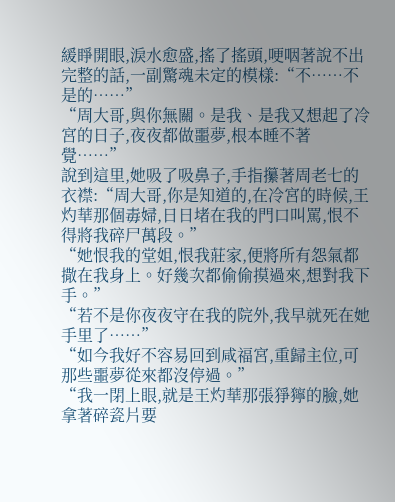緩睜開眼,淚水愈盛,搖了搖頭,哽咽著說不出完整的話,一副驚魂未定的模樣:“不……不是的……”
“周大哥,與你無關。是我、是我又想起了冷宮的日子,夜夜都做噩夢,根本睡不著覺……”
說到這里,她吸了吸鼻子,手指攥著周老七的衣襟:“周大哥,你是知道的,在冷宮的時候,王灼華那個毒婦,日日堵在我的門口叫罵,恨不得將我碎尸萬段。”
“她恨我的堂姐,恨我莊家,便將所有怨氣都撒在我身上。好幾次都偷偷摸過來,想對我下手。”
“若不是你夜夜守在我的院外,我早就死在她手里了……”
“如今我好不容易回到咸福宮,重歸主位,可那些噩夢從來都沒停過。”
“我一閉上眼,就是王灼華那張猙獰的臉,她拿著碎瓷片要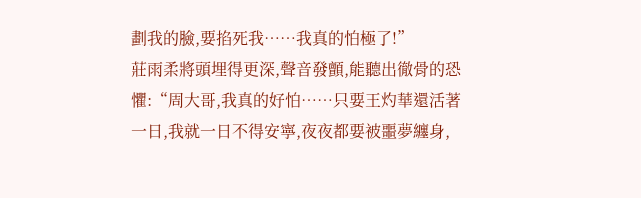劃我的臉,要掐死我……我真的怕極了!”
莊雨柔將頭埋得更深,聲音發顫,能聽出徹骨的恐懼:“周大哥,我真的好怕……只要王灼華還活著一日,我就一日不得安寧,夜夜都要被噩夢纏身,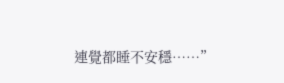連覺都睡不安穩……”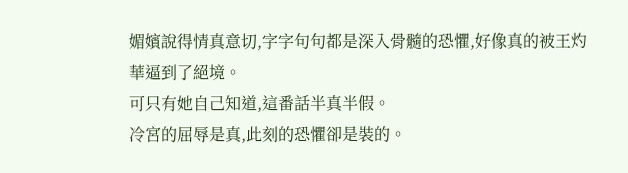媚嬪說得情真意切,字字句句都是深入骨髓的恐懼,好像真的被王灼華逼到了絕境。
可只有她自己知道,這番話半真半假。
冷宮的屈辱是真,此刻的恐懼卻是裝的。